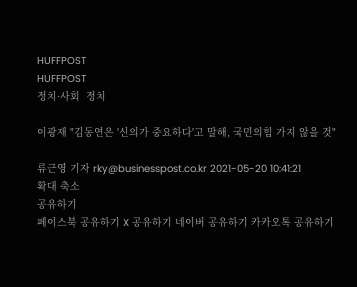HUFFPOST
HUFFPOST
정치·사회  정치

이광재 "김동연은 '신의가 중요하다'고 말해, 국민의힘 가지 않을 것"

류근영 기자 rky@businesspost.co.kr 2021-05-20 10:41:21
확대 축소
공유하기
페이스북 공유하기 X 공유하기 네이버 공유하기 카카오톡 공유하기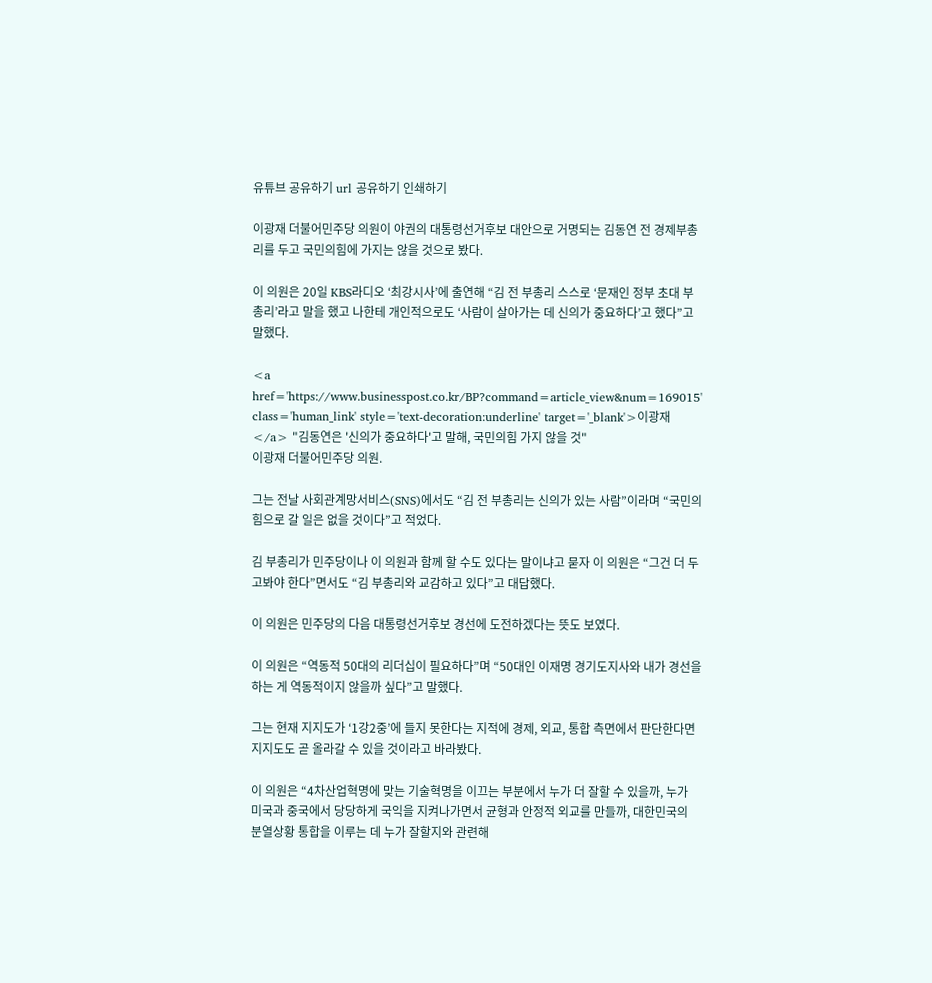유튜브 공유하기 url 공유하기 인쇄하기

이광재 더불어민주당 의원이 야권의 대통령선거후보 대안으로 거명되는 김동연 전 경제부총리를 두고 국민의힘에 가지는 않을 것으로 봤다.

이 의원은 20일 KBS라디오 ‘최강시사’에 출연해 “김 전 부총리 스스로 ‘문재인 정부 초대 부총리’라고 말을 했고 나한테 개인적으로도 ‘사람이 살아가는 데 신의가 중요하다’고 했다”고 말했다.

<a href='https://www.businesspost.co.kr/BP?command=article_view&num=169015' class='human_link' style='text-decoration:underline' target='_blank'>이광재</a> "김동연은 '신의가 중요하다'고 말해, 국민의힘 가지 않을 것"
이광재 더불어민주당 의원.

그는 전날 사회관계망서비스(SNS)에서도 “김 전 부총리는 신의가 있는 사람”이라며 “국민의힘으로 갈 일은 없을 것이다”고 적었다.

김 부총리가 민주당이나 이 의원과 함께 할 수도 있다는 말이냐고 묻자 이 의원은 “그건 더 두고봐야 한다”면서도 “김 부총리와 교감하고 있다”고 대답했다.

이 의원은 민주당의 다음 대통령선거후보 경선에 도전하겠다는 뜻도 보였다.

이 의원은 “역동적 50대의 리더십이 필요하다”며 “50대인 이재명 경기도지사와 내가 경선을 하는 게 역동적이지 않을까 싶다”고 말했다.

그는 현재 지지도가 ‘1강2중’에 들지 못한다는 지적에 경제, 외교, 통합 측면에서 판단한다면 지지도도 곧 올라갈 수 있을 것이라고 바라봤다.

이 의원은 “4차산업혁명에 맞는 기술혁명을 이끄는 부분에서 누가 더 잘할 수 있을까, 누가 미국과 중국에서 당당하게 국익을 지켜나가면서 균형과 안정적 외교를 만들까, 대한민국의 분열상황 통합을 이루는 데 누가 잘할지와 관련해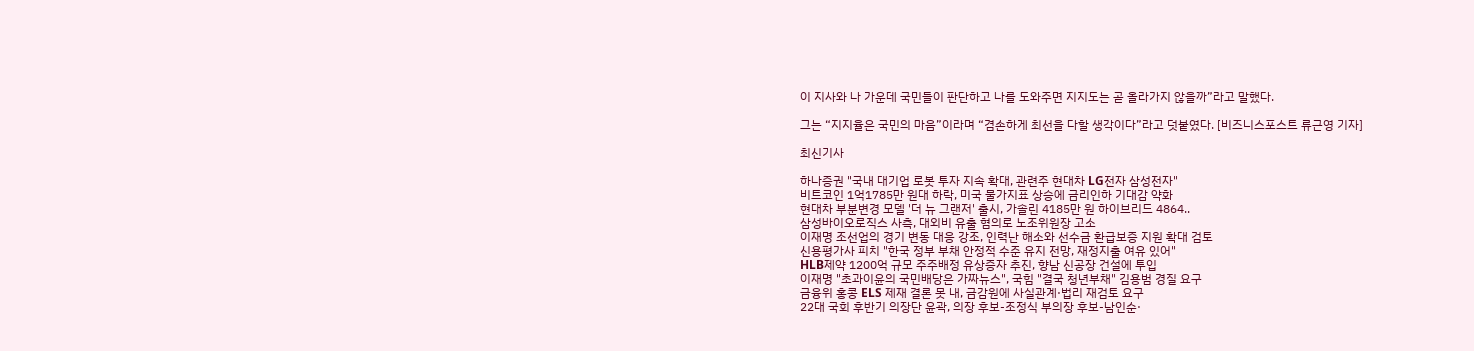이 지사와 나 가운데 국민들이 판단하고 나를 도와주면 지지도는 곧 올라가지 않을까”라고 말했다.

그는 “지지율은 국민의 마음”이라며 “겸손하게 최선을 다할 생각이다”라고 덧붙였다. [비즈니스포스트 류근영 기자]

최신기사

하나증권 "국내 대기업 로봇 투자 지속 확대, 관련주 현대차 LG전자 삼성전자"
비트코인 1억1785만 원대 하락, 미국 물가지표 상승에 금리인하 기대감 약화
현대차 부분변경 모델 '더 뉴 그랜저' 출시, 가솔린 4185만 원 하이브리드 4864..
삼성바이오로직스 사측, 대외비 유출 혐의로 노조위원장 고소
이재명 조선업의 경기 변동 대응 강조, 인력난 해소와 선수금 환급보증 지원 확대 검토
신용평가사 피치 "한국 정부 부채 안정적 수준 유지 전망, 재정지출 여유 있어"
HLB제약 1200억 규모 주주배정 유상증자 추진, 향남 신공장 건설에 투입
이재명 "초과이윤의 국민배당은 가짜뉴스", 국힘 "결국 청년부채" 김용범 경질 요구
금융위 홍콩 ELS 제재 결론 못 내, 금감원에 사실관계·법리 재검토 요구
22대 국회 후반기 의장단 윤곽, 의장 후보-조정식 부의장 후보-남인순·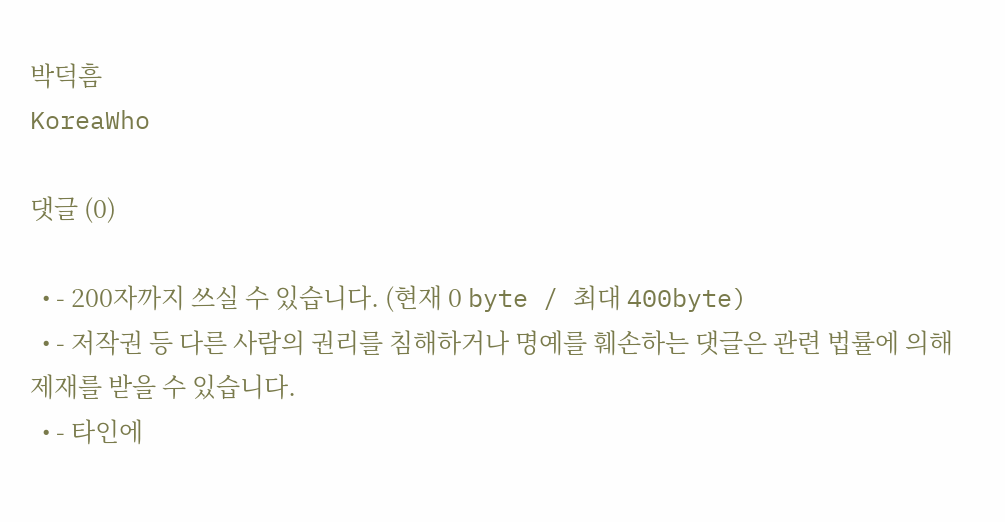박덕흠
KoreaWho

댓글 (0)

  • - 200자까지 쓰실 수 있습니다. (현재 0 byte / 최대 400byte)
  • - 저작권 등 다른 사람의 권리를 침해하거나 명예를 훼손하는 댓글은 관련 법률에 의해 제재를 받을 수 있습니다.
  • - 타인에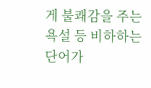게 불쾌감을 주는 욕설 등 비하하는 단어가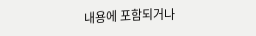내용에 포함되거나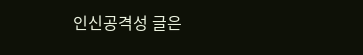인신공격성 글은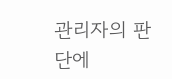관리자의 판단에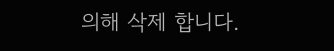의해 삭제 합니다.